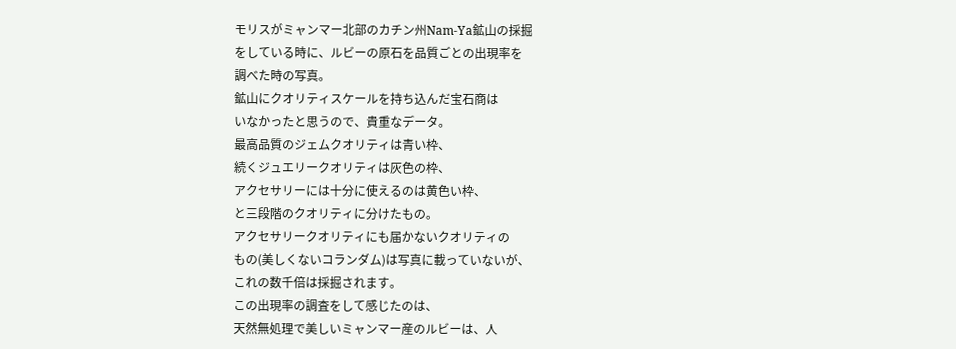モリスがミャンマー北部のカチン州Nam-Ya鉱山の採掘
をしている時に、ルビーの原石を品質ごとの出現率を
調べた時の写真。
鉱山にクオリティスケールを持ち込んだ宝石商は
いなかったと思うので、貴重なデータ。
最高品質のジェムクオリティは青い枠、
続くジュエリークオリティは灰色の枠、
アクセサリーには十分に使えるのは黄色い枠、
と三段階のクオリティに分けたもの。
アクセサリークオリティにも届かないクオリティの
もの(美しくないコランダム)は写真に載っていないが、
これの数千倍は採掘されます。
この出現率の調査をして感じたのは、
天然無処理で美しいミャンマー産のルビーは、人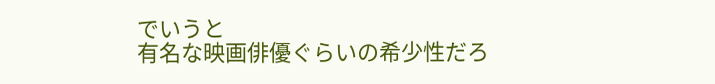でいうと
有名な映画俳優ぐらいの希少性だろ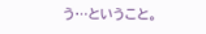う…ということ。